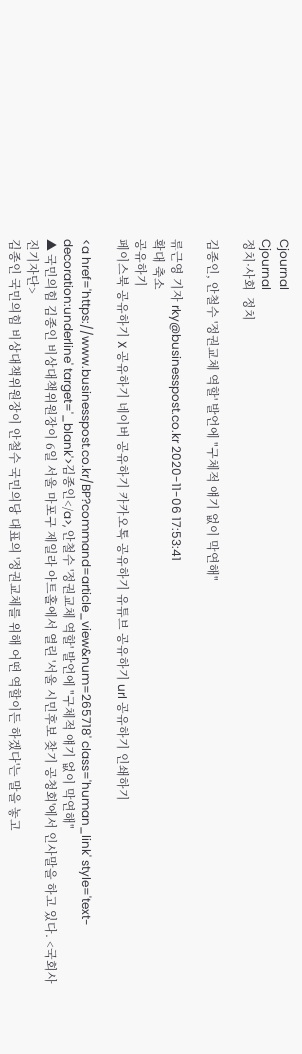Cjournal
Cjournal
정치·사회  정치

김종인, 안철수 '정권교체 역할' 발언에 "구체적 얘기 없이 막연해"

류근영 기자 rky@businesspost.co.kr 2020-11-06 17:53:41
확대 축소
공유하기
페이스북 공유하기 X 공유하기 네이버 공유하기 카카오톡 공유하기 유튜브 공유하기 url 공유하기 인쇄하기

<a href='https://www.businesspost.co.kr/BP?command=article_view&num=265718' class='human_link' style='text-decoration:underline' target='_blank'>김종인</a>, 안철수 '정권교체 역할' 발언에 "구체적 얘기 없이 막연해"
▲ 국민의힘 김종인 비상대책위원장이 6일 서울 마포구 제일라 아트홀에서 열린 '서울 시민후보 찾기 공청회'에서 인사말을 하고 있다. <국회사진기자단>
김종인 국민의힘 비상대책위원장이 안철수 국민의당 대표의 '정권교체를 위해 어떤 역할이든 하겠다'는 말을 놓고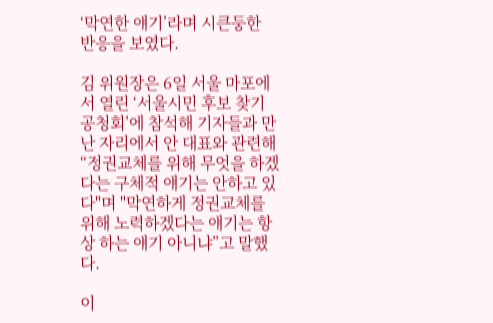‘막연한 얘기’라며 시큰둥한 반응을 보였다.

김 위원장은 6일 서울 마포에서 열린 ‘서울시민 후보 찾기 공청회’에 참석해 기자들과 만난 자리에서 안 대표와 관련해 “정권교체를 위해 무엇을 하겠다는 구체적 얘기는 안하고 있다"며 "막연하게 정권교체를 위해 노력하겠다는 얘기는 항상 하는 얘기 아니냐”고 말했다.

이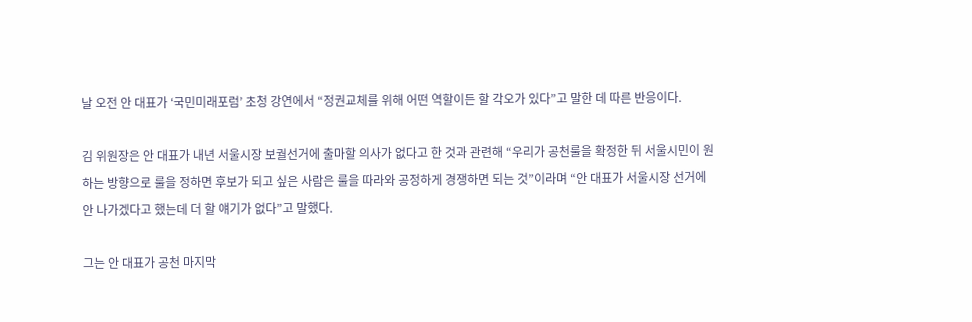날 오전 안 대표가 ‘국민미래포럼’ 초청 강연에서 “정권교체를 위해 어떤 역할이든 할 각오가 있다”고 말한 데 따른 반응이다.

김 위원장은 안 대표가 내년 서울시장 보궐선거에 출마할 의사가 없다고 한 것과 관련해 “우리가 공천룰을 확정한 뒤 서울시민이 원하는 방향으로 룰을 정하면 후보가 되고 싶은 사람은 룰을 따라와 공정하게 경쟁하면 되는 것”이라며 “안 대표가 서울시장 선거에 안 나가겠다고 했는데 더 할 얘기가 없다”고 말했다.

그는 안 대표가 공천 마지막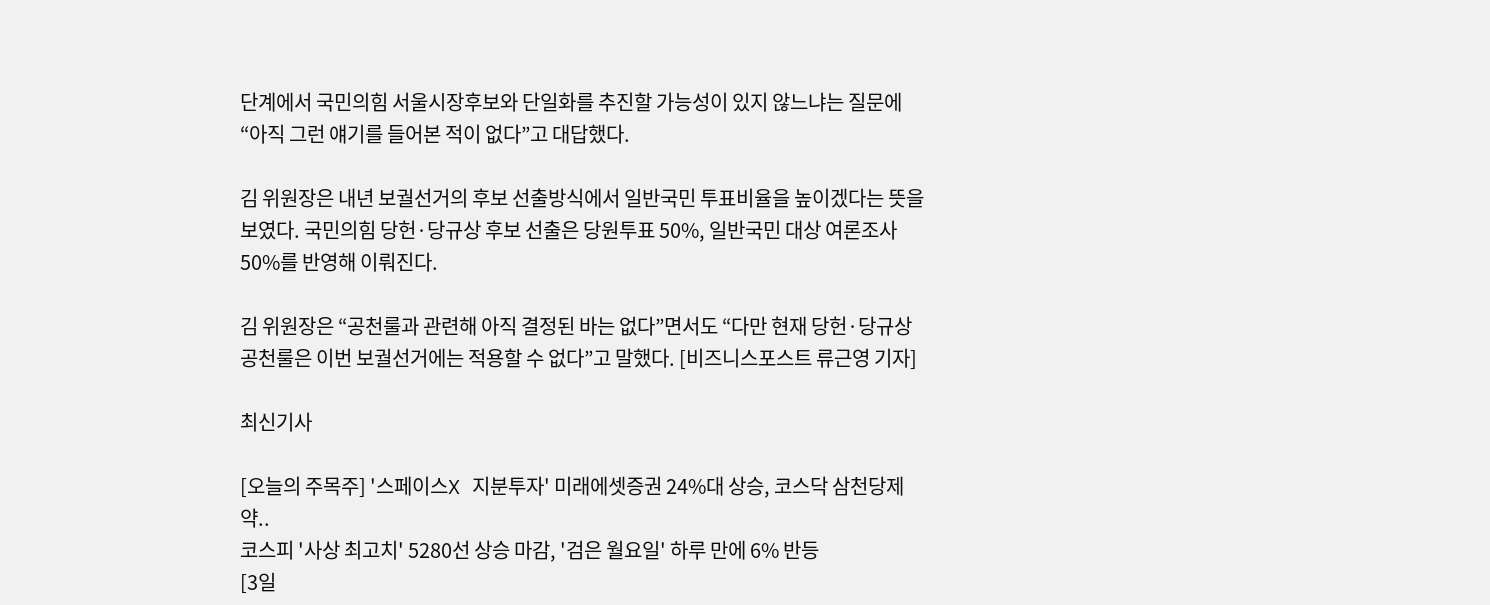단계에서 국민의힘 서울시장후보와 단일화를 추진할 가능성이 있지 않느냐는 질문에 “아직 그런 얘기를 들어본 적이 없다”고 대답했다.

김 위원장은 내년 보궐선거의 후보 선출방식에서 일반국민 투표비율을 높이겠다는 뜻을 보였다. 국민의힘 당헌·당규상 후보 선출은 당원투표 50%, 일반국민 대상 여론조사 50%를 반영해 이뤄진다.

김 위원장은 “공천룰과 관련해 아직 결정된 바는 없다”면서도 “다만 현재 당헌·당규상 공천룰은 이번 보궐선거에는 적용할 수 없다”고 말했다. [비즈니스포스트 류근영 기자]

최신기사

[오늘의 주목주] '스페이스X 지분투자' 미래에셋증권 24%대 상승, 코스닥 삼천당제약..
코스피 '사상 최고치' 5280선 상승 마감, '검은 월요일' 하루 만에 6% 반등
[3일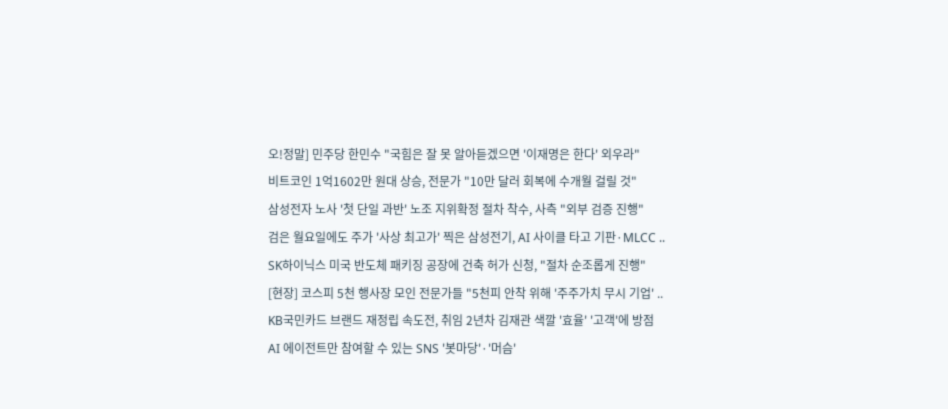오!정말] 민주당 한민수 "국힘은 잘 못 알아듣겠으면 '이재명은 한다' 외우라"
비트코인 1억1602만 원대 상승, 전문가 "10만 달러 회복에 수개월 걸릴 것"
삼성전자 노사 '첫 단일 과반' 노조 지위확정 절차 착수, 사측 "외부 검증 진행"
검은 월요일에도 주가 '사상 최고가' 찍은 삼성전기, AI 사이클 타고 기판·MLCC ..
SK하이닉스 미국 반도체 패키징 공장에 건축 허가 신청, "절차 순조롭게 진행"
[현장] 코스피 5천 행사장 모인 전문가들 "5천피 안착 위해 '주주가치 무시 기업' ..
KB국민카드 브랜드 재정립 속도전, 취임 2년차 김재관 색깔 '효율' '고객'에 방점
AI 에이전트만 참여할 수 있는 SNS '봇마당'·'머슴'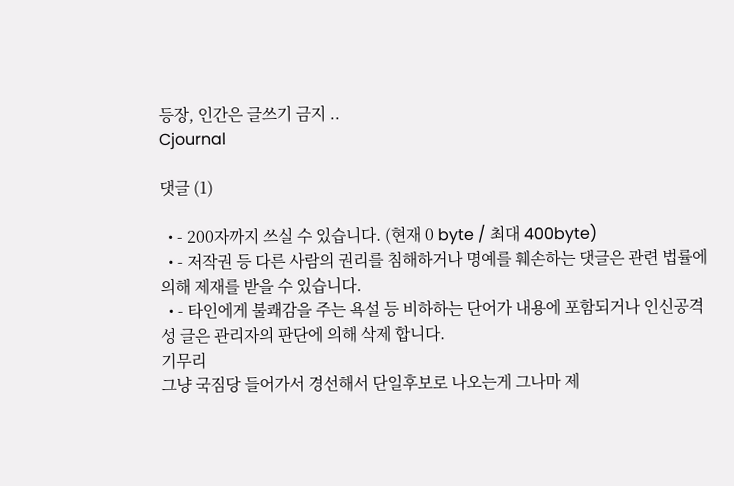등장, 인간은 글쓰기 금지 ..
Cjournal

댓글 (1)

  • - 200자까지 쓰실 수 있습니다. (현재 0 byte / 최대 400byte)
  • - 저작권 등 다른 사람의 권리를 침해하거나 명예를 훼손하는 댓글은 관련 법률에 의해 제재를 받을 수 있습니다.
  • - 타인에게 불쾌감을 주는 욕설 등 비하하는 단어가 내용에 포함되거나 인신공격성 글은 관리자의 판단에 의해 삭제 합니다.
기무리
그냥 국짐당 들어가서 경선해서 단일후보로 나오는게 그나마 제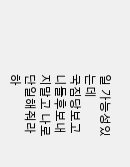일 가능성있는데
국짐당보고 니들후보내지말고 나로 단일해줘라 하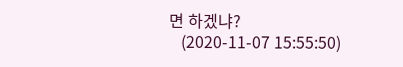면 하겠냐?
   (2020-11-07 15:55:50)